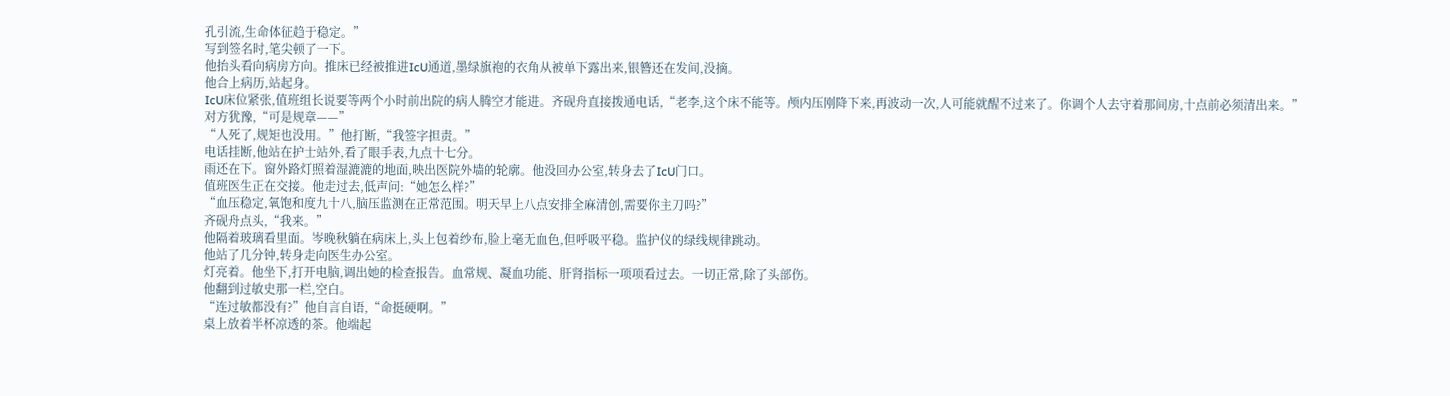孔引流,生命体征趋于稳定。”
写到签名时,笔尖顿了一下。
他抬头看向病房方向。推床已经被推进IcU通道,墨绿旗袍的衣角从被单下露出来,银簪还在发间,没摘。
他合上病历,站起身。
IcU床位紧张,值班组长说要等两个小时前出院的病人腾空才能进。齐砚舟直接拨通电话,“老李,这个床不能等。颅内压刚降下来,再波动一次,人可能就醒不过来了。你调个人去守着那间房,十点前必须清出来。”
对方犹豫,“可是规章——”
“人死了,规矩也没用。”他打断,“我签字担责。”
电话挂断,他站在护士站外,看了眼手表,九点十七分。
雨还在下。窗外路灯照着湿漉漉的地面,映出医院外墙的轮廓。他没回办公室,转身去了IcU门口。
值班医生正在交接。他走过去,低声问:“她怎么样?”
“血压稳定,氧饱和度九十八,脑压监测在正常范围。明天早上八点安排全麻清创,需要你主刀吗?”
齐砚舟点头,“我来。”
他隔着玻璃看里面。岑晚秋躺在病床上,头上包着纱布,脸上毫无血色,但呼吸平稳。监护仪的绿线规律跳动。
他站了几分钟,转身走向医生办公室。
灯亮着。他坐下,打开电脑,调出她的检查报告。血常规、凝血功能、肝肾指标一项项看过去。一切正常,除了头部伤。
他翻到过敏史那一栏,空白。
“连过敏都没有?”他自言自语,“命挺硬啊。”
桌上放着半杯凉透的茶。他端起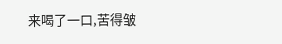来喝了一口,苦得皱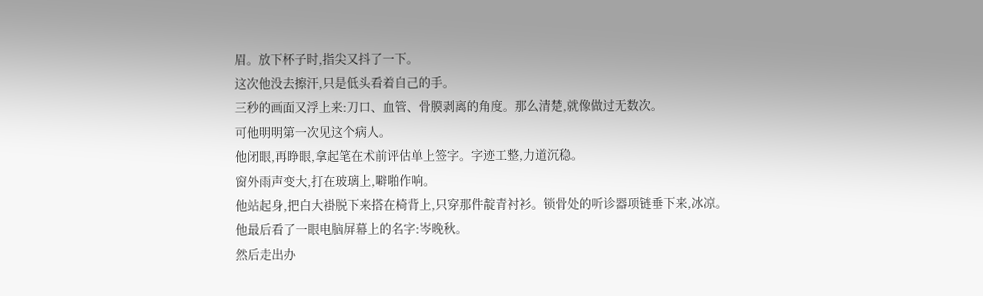眉。放下杯子时,指尖又抖了一下。
这次他没去擦汗,只是低头看着自己的手。
三秒的画面又浮上来:刀口、血管、骨膜剥离的角度。那么清楚,就像做过无数次。
可他明明第一次见这个病人。
他闭眼,再睁眼,拿起笔在术前评估单上签字。字迹工整,力道沉稳。
窗外雨声变大,打在玻璃上,噼啪作响。
他站起身,把白大褂脱下来搭在椅背上,只穿那件靛青衬衫。锁骨处的听诊器项链垂下来,冰凉。
他最后看了一眼电脑屏幕上的名字:岑晚秋。
然后走出办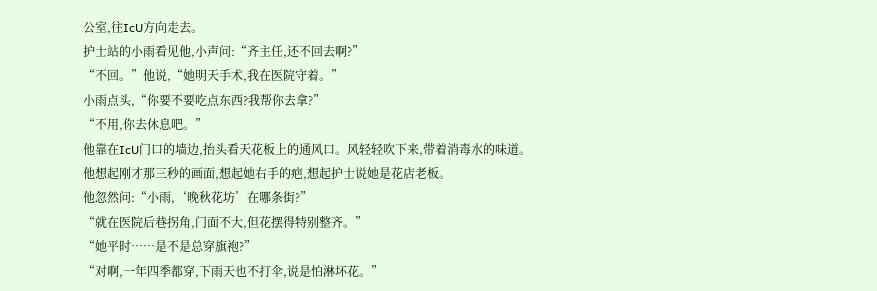公室,往IcU方向走去。
护士站的小雨看见他,小声问:“齐主任,还不回去啊?”
“不回。”他说,“她明天手术,我在医院守着。”
小雨点头,“你要不要吃点东西?我帮你去拿?”
“不用,你去休息吧。”
他靠在IcU门口的墙边,抬头看天花板上的通风口。风轻轻吹下来,带着消毒水的味道。
他想起刚才那三秒的画面,想起她右手的疤,想起护士说她是花店老板。
他忽然问:“小雨,‘晚秋花坊’在哪条街?”
“就在医院后巷拐角,门面不大,但花摆得特别整齐。”
“她平时……是不是总穿旗袍?”
“对啊,一年四季都穿,下雨天也不打伞,说是怕淋坏花。”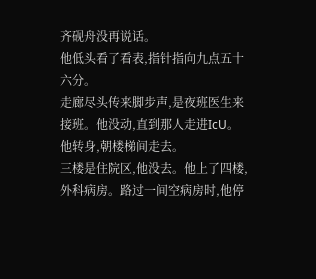齐砚舟没再说话。
他低头看了看表,指针指向九点五十六分。
走廊尽头传来脚步声,是夜班医生来接班。他没动,直到那人走进IcU。
他转身,朝楼梯间走去。
三楼是住院区,他没去。他上了四楼,外科病房。路过一间空病房时,他停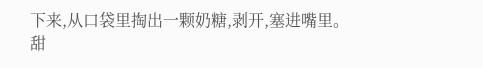下来,从口袋里掏出一颗奶糖,剥开,塞进嘴里。
甜